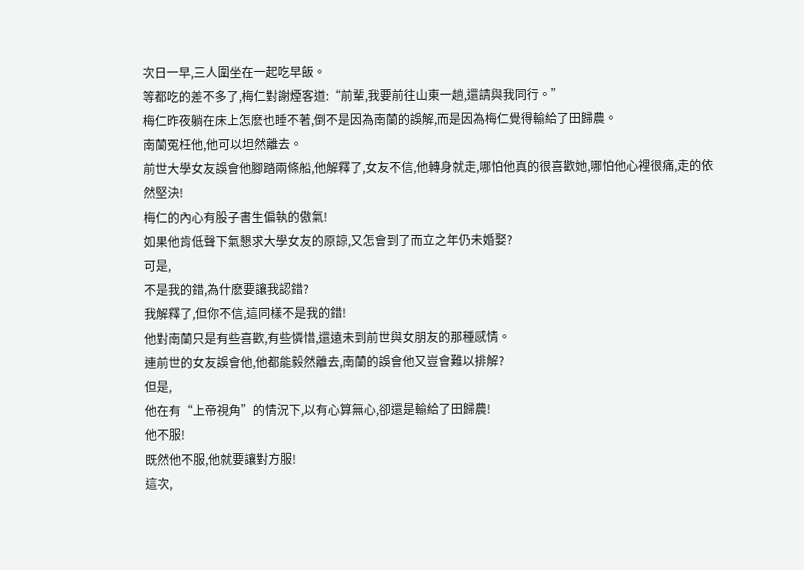次日一早,三人圍坐在一起吃早飯。
等都吃的差不多了,梅仁對謝煙客道:“前輩,我要前往山東一趟,還請與我同行。”
梅仁昨夜躺在床上怎麽也睡不著,倒不是因為南蘭的誤解,而是因為梅仁覺得輸給了田歸農。
南蘭冤枉他,他可以坦然離去。
前世大學女友誤會他腳踏兩條船,他解釋了,女友不信,他轉身就走,哪怕他真的很喜歡她,哪怕他心裡很痛,走的依然堅決!
梅仁的內心有股子書生偏執的傲氣!
如果他肯低聲下氣懇求大學女友的原諒,又怎會到了而立之年仍未婚娶?
可是,
不是我的錯,為什麽要讓我認錯?
我解釋了,但你不信,這同樣不是我的錯!
他對南蘭只是有些喜歡,有些憐惜,還遠未到前世與女朋友的那種感情。
連前世的女友誤會他,他都能毅然離去,南蘭的誤會他又豈會難以排解?
但是,
他在有“上帝視角”的情況下,以有心算無心,卻還是輸給了田歸農!
他不服!
既然他不服,他就要讓對方服!
這次,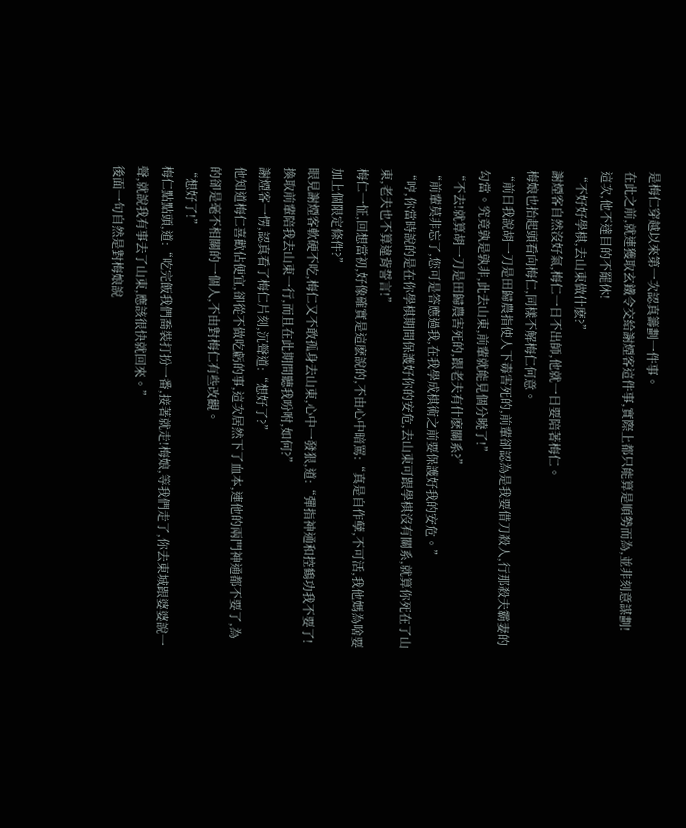是梅仁穿越以來第一次認真籌劃一件事。
在此之前,就連獲取玄鐵令交給謝煙客這件事,實際上都只能算是順勢而為,並非刻意謀劃!
這次,他不達目的不罷休!
“不好好學棋,去山東做什麽?”
謝煙客自然沒好氣,梅仁一日不出師,他就一日要陪著梅仁。
梅娘也抬起頭看向梅仁,同樣不解梅仁何意。
“前日我說胡一刀是田歸農指使人下毒害死的,前輩卻認為是我要借刀殺人,行那殺夫霸妻的勾當。究竟孰是孰非,此去山東,前輩就能見個分曉了!”
“不去!就算胡一刀是田歸農害死的,跟老夫有什麽關系?”
“前輩莫非忘了,您可是答應過我,在我學成棋術之前要保護好我的安危。”
“哼,你當時說的是在你學棋期間保護好你的安危,去山東可跟學棋沒有關系,就算你死在了山東,老夫也不算違背誓言!”
梅仁一怔,回想當初,好像確實是這麽說的,不由心中暗罵:“真是自作孽,不可活,我他媽為啥要加上個限定條件?”
眼見謝煙客軟硬不吃,梅仁又不敢孤身去山東,心中一發狠,道:“彈指神通和控鶴功我不要了!換取前輩陪我去山東一行,而且在此期間聽我吩咐,如何?”
謝煙客一愣,認真看了梅仁片刻,沉聲道:“想好了?”
他知道梅仁喜歡佔便宜,卻從不做吃虧的事,這次居然下了血本,連他的兩門神通都不要了,為的卻是毫不相關的一個人,不由對梅仁有些改觀。
“想好了!”
梅仁點點頭,道:“吃完飯我們喬裝打扮一番,接著就走!梅娘,等我們走了,你去東城跟婆婆說一聲,就說我有事去了山東,應該很快就回來。”
後面一句自然是對梅娘說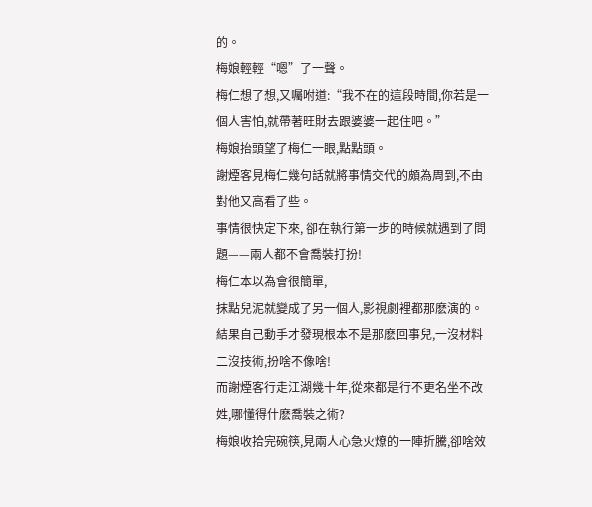的。
梅娘輕輕“嗯”了一聲。
梅仁想了想,又囑咐道:“我不在的這段時間,你若是一個人害怕,就帶著旺財去跟婆婆一起住吧。”
梅娘抬頭望了梅仁一眼,點點頭。
謝煙客見梅仁幾句話就將事情交代的頗為周到,不由對他又高看了些。
事情很快定下來, 卻在執行第一步的時候就遇到了問題——兩人都不會喬裝打扮!
梅仁本以為會很簡單,
抹點兒泥就變成了另一個人,影視劇裡都那麽演的。 結果自己動手才發現根本不是那麽回事兒,一沒材料二沒技術,扮啥不像啥!
而謝煙客行走江湖幾十年,從來都是行不更名坐不改姓,哪懂得什麽喬裝之術?
梅娘收拾完碗筷,見兩人心急火燎的一陣折騰,卻啥效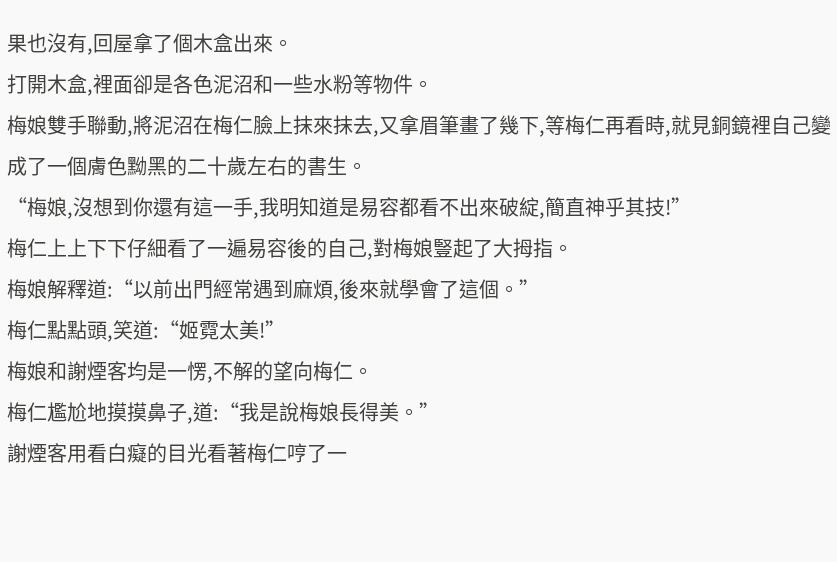果也沒有,回屋拿了個木盒出來。
打開木盒,裡面卻是各色泥沼和一些水粉等物件。
梅娘雙手聯動,將泥沼在梅仁臉上抹來抹去,又拿眉筆畫了幾下,等梅仁再看時,就見銅鏡裡自己變成了一個膚色黝黑的二十歲左右的書生。
“梅娘,沒想到你還有這一手,我明知道是易容都看不出來破綻,簡直神乎其技!”
梅仁上上下下仔細看了一遍易容後的自己,對梅娘豎起了大拇指。
梅娘解釋道:“以前出門經常遇到麻煩,後來就學會了這個。”
梅仁點點頭,笑道:“姬霓太美!”
梅娘和謝煙客均是一愣,不解的望向梅仁。
梅仁尷尬地摸摸鼻子,道:“我是說梅娘長得美。”
謝煙客用看白癡的目光看著梅仁哼了一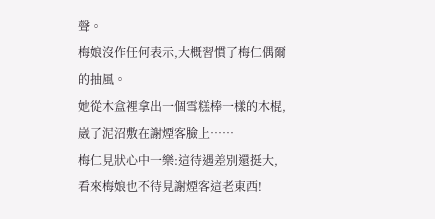聲。
梅娘沒作任何表示,大概習慣了梅仁偶爾的抽風。
她從木盒裡拿出一個雪糕棒一樣的木棍,崴了泥沼敷在謝煙客臉上……
梅仁見狀心中一樂:這待遇差別還挺大,看來梅娘也不待見謝煙客這老東西!